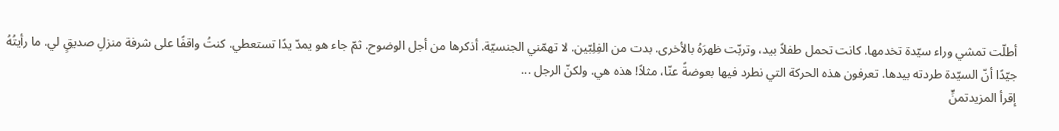أطلّت تمشي وراء سيّدة تخدمها. كانت تحمل طفلاً بيد، وتربّت ظهرَهُ بالأخرى. بدت من الفِلِبّين. لا تهمّني الجنسيّة. أذكرها من أجل الوضوح. ثمّ جاء هو يمدّ يدًا تستعطي. كنتُ واقفًا على شرفة منزلِ صديقٍ لي. ما رأيتُهُ جيّدًا أنّ السيّدة طردته بيدها. تعرفون هذه الحركة التي نطرد فيها بعوضةً عنّا، مثلاً! هذه هي. ولكنّ الرجل ...
إقرأ المزيدتمنٍّ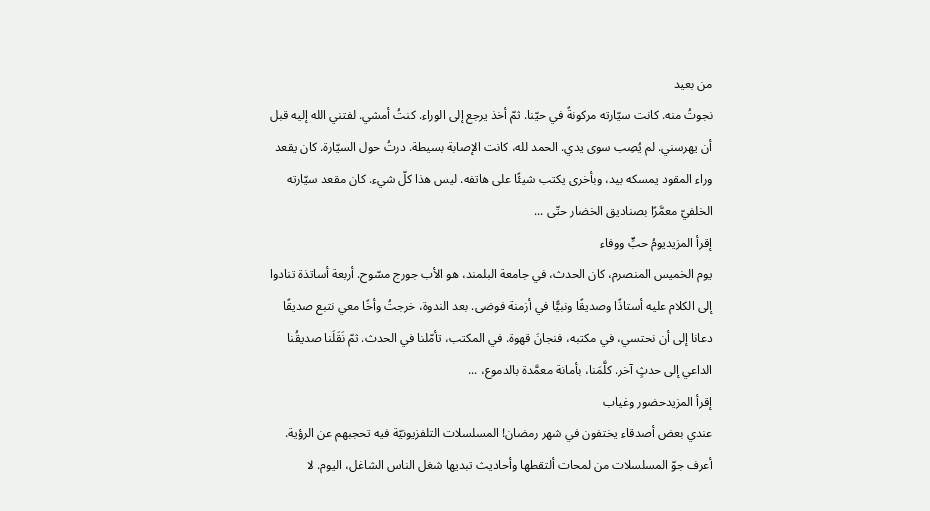من بعيد
نجوتُ منه. كانت سيّارته مركونةً في حيّنا. ثمّ أخذ يرجع إلى الوراء. كنتُ أمشي. لفتني الله إليه قبل أن يهرسني. لم يُصِب سوى يدي. الحمد لله، كانت الإصابة بسيطة. درتُ حول السيّارة. كان يقعد وراء المقود يمسكه بيد، وبأخرى يكتب شيئًا على هاتفه. ليس هذا كلّ شيء. كان مقعد سيّارته الخلفيّ معمَّرًا بصناديق الخضار حتّى ...
إقرأ المزيديومُ حبٍّ ووفاء
يوم الخميس المنصرم، كان الحدث، في جامعة البلمند، هو الأب جورج مسّوح. أربعة أساتذة تنادوا إلى الكلام عليه أستاذًا وصديقًا ونبيًّا في أزمنة فوضى. بعد الندوة، خرجتُ وأخًا معي نتبع صديقًا دعانا إلى أن نحتسي، في مكتبه، فنجانَ قهوة. في المكتب، تأمّلنا في الحدث. ثمّ نَقَلَنا صديقُنا الداعي إلى حدثٍ آخر. كلَّمَنا، بأمانة معمَّدة بالدموع، ...
إقرأ المزيدحضور وغياب
عندي بعض أصدقاء يختفون في شهر رمضان! المسلسلات التلفزيونيّة فيه تحجبهم عن الرؤية. أعرف جوّ المسلسلات من لمحات ألتقطها وأحاديث تبديها شغل الناس الشاغل، اليوم. لا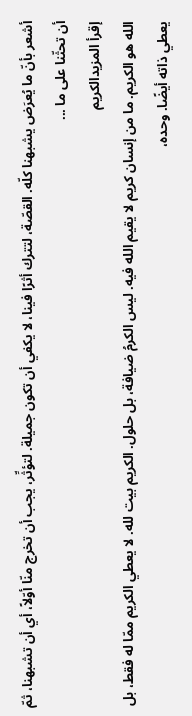أشعر بأنّ ما يُعرَض يشبهنا كلّه. القصّة، لتترك أثرًا فينا، لا يكفي أن تكون جميلة. لتؤثِّر، يجب أن تخرج منّا أوّلاً، أي أن تشبهنا، ثمّ أن تحثّنا على ما ...
إقرأ المزيدالكريم
الله هو الكريم. ما من إنسان كريم لا يقيم الله فيه. ليس الكرمُ ضيافة، بل حلول. الكريم بيت لله. لا يعطي الكريم ممّا له فقط، بل يعطي ذاته أيضًا. وحده،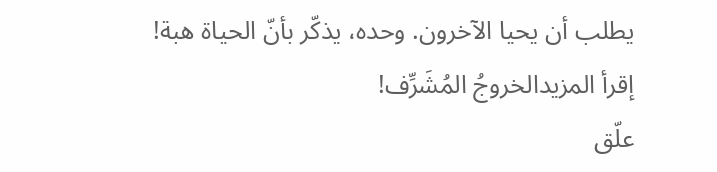يطلب أن يحيا الآخرون. وحده، يذكّر بأنّ الحياة هبة!
إقرأ المزيدالخروجُ المُشَرِّف!
علّق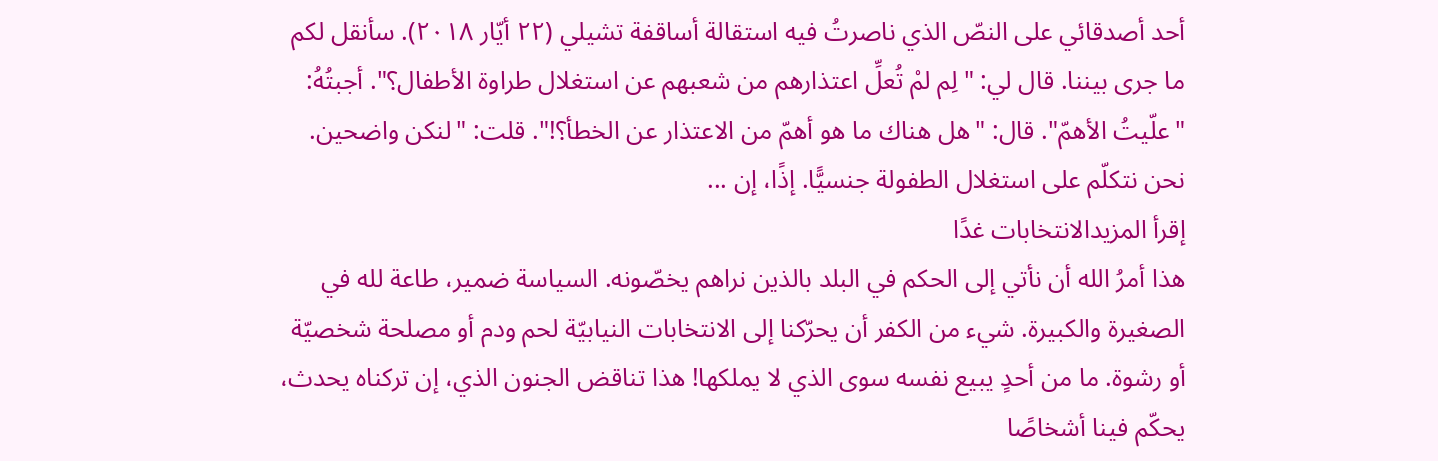أحد أصدقائي على النصّ الذي ناصرتُ فيه استقالة أساقفة تشيلي (٢٢ أيّار ٢٠١٨). سأنقل لكم ما جرى بيننا. قال لي: "لِم لمْ تُعلِّ اعتذارهم من شعبهم عن استغلال طراوة الأطفال؟". أجبتُهُ: "علّيتُ الأهمّ". قال: "هل هناك ما هو أهمّ من الاعتذار عن الخطأ؟!". قلت: "لنكن واضحين. نحن نتكلّم على استغلال الطفولة جنسيًّا. إذًا، إن ...
إقرأ المزيدالانتخابات غدًا
هذا أمرُ الله أن نأتي إلى الحكم في البلد بالذين نراهم يخصّونه. السياسة ضمير، طاعة لله في الصغيرة والكبيرة. شيء من الكفر أن يحرّكنا إلى الانتخابات النيابيّة لحم ودم أو مصلحة شخصيّة أو رشوة. ما من أحدٍ يبيع نفسه سوى الذي لا يملكها! هذا تناقض الجنون الذي، إن تركناه يحدث، يحكّم فينا أشخاصًا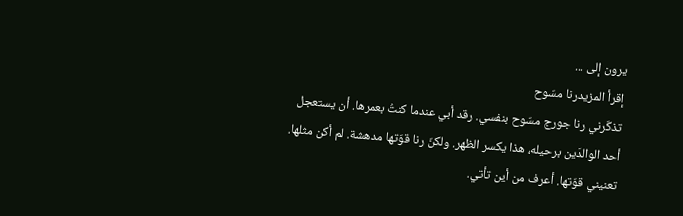يرون إلى ...
إقرأ المزيدرنا مسّوح
تذكّرني رنا جورج مسّوح بنفسي. رقد أبي عندما كنتُ بعمرها. أن يستعجل أحد الوالدَين برحيله، هذا يكسر الظهر. ولكنّ رنا قوّتها مدهشة. لم أكن مثلها. تعنيني قوّتها. أعرف من أين تأتي.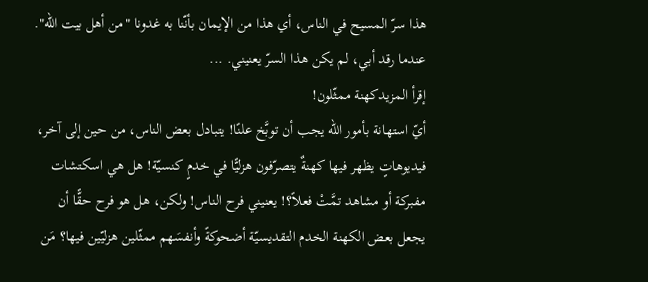هذا سرّ المسيح في الناس، أي هذا من الإيمان بأنّنا به غدونا "من أهل بيت الله". عندما رقد أبي، لم يكن هذا السرّ يعنيني. ...
إقرأ المزيدكهنة ممثّلون!
أيّ استهانة بأمور الله يجب أن توبَّخ علنًا! يتبادل بعض الناس، من حين إلى آخر، فيديوهاتٍ يظهر فيها كهنةٌ يتصرّفون هزليًّا في خدمٍ كنسيّة! هل هي اسكتشات مفبركة أو مشاهد تمَّتْ فعلاً؟! يعنيني فرح الناس! ولكن، هل هو فرح حقًّا أن يجعل بعض الكهنة الخدم التقديسيّة أضحوكةً وأنفسَهم ممثّلين هزليّين فيها؟ مَن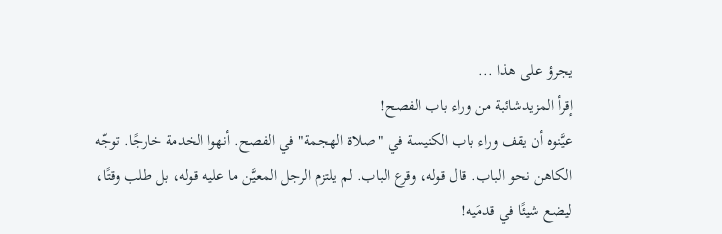يجرؤ على هذا ...
إقرأ المزيدشائبة من وراء باب الفصح!
عيَّنوه أن يقف وراء باب الكنيسة في "صلاة الهجمة" في الفصح. أنهوا الخدمة خارجًا. توجّه الكاهن نحو الباب. قال قوله، وقرع الباب. لم يلتزم الرجل المعيَّن ما عليه قوله، بل طلب وقتًا، ليضع شيئًا في قدمَيه!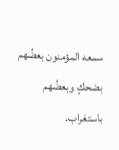سمعه المؤمنون بعضُهم بضحكٍ وبعضُهم باستغراب.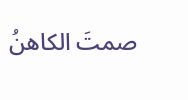صمتَ الكاهنُ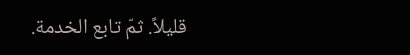قليلاً. ثمّ تابع الخدمة.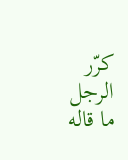كرّر الرجل ما قاله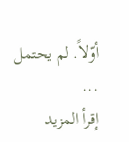أوّلاً. لم يحتمل ...
إقرأ المزيد